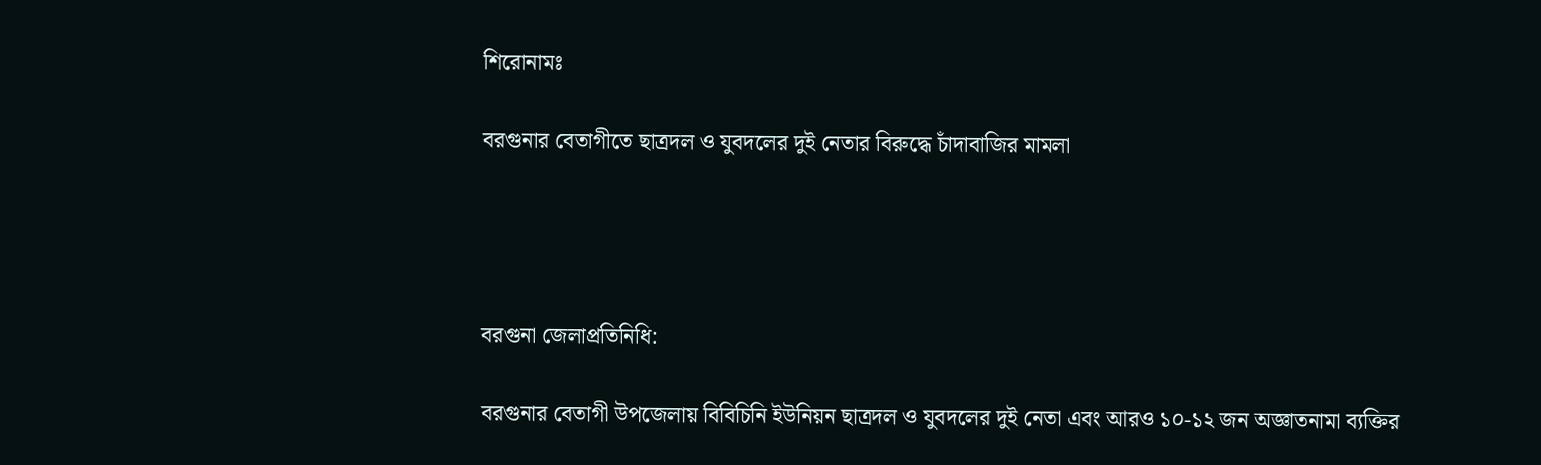শিরোনামঃ

বরগুনার বেতাগীতে ছাত্রদল ও যুবদলের দুই নেতার বিরুদ্ধে চাঁদাবাজির মামলা




বরগুনা জেলাপ্রতিনিধি:

বরগুনার বেতাগী উপজেলায় বিবিচিনি ইউনিয়ন ছাত্রদল ও যুবদলের দুই নেতা এবং আরও ১০-১২ জন অজ্ঞাতনামা ব্যক্তির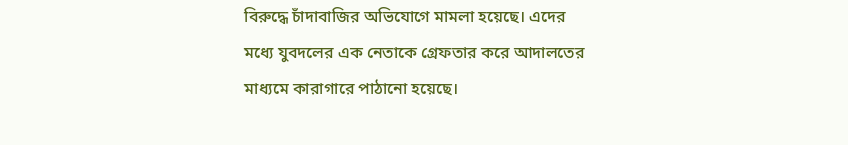বিরুদ্ধে চাঁদাবাজির অভিযোগে মামলা হয়েছে। এদের মধ্যে যুবদলের এক নেতাকে গ্রেফতার করে আদালতের মাধ্যমে কারাগারে পাঠানো হয়েছে।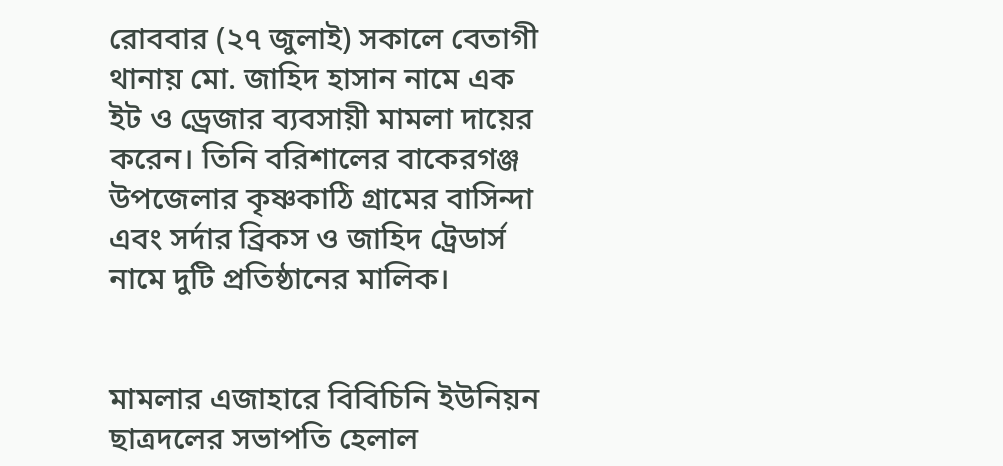রোববার (২৭ জুলাই) সকালে বেতাগী থানায় মো. জাহিদ হাসান নামে এক ইট ও ড্রেজার ব্যবসায়ী মামলা দায়ের করেন। তিনি বরিশালের বাকেরগঞ্জ উপজেলার কৃষ্ণকাঠি গ্রামের বাসিন্দা এবং সর্দার ব্রিকস ও জাহিদ ট্রেডার্স নামে দুটি প্রতিষ্ঠানের মালিক।


মামলার এজাহারে বিবিচিনি ইউনিয়ন ছাত্রদলের সভাপতি হেলাল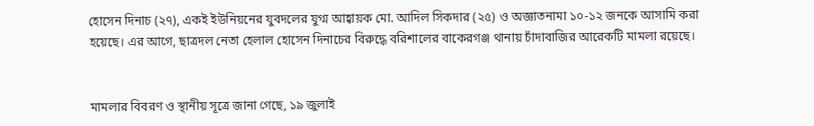হোসেন দিনাচ (২৭), একই ইউনিয়নের যুবদলের যুগ্ম আহ্বায়ক মো. আদিল সিকদার (২৫) ও অজ্ঞাতনামা ১০-১২ জনকে আসামি করা হয়েছে। এর আগে, ছাত্রদল নেতা হেলাল হোসেন দিনাচের বিরুদ্ধে বরিশালের বাকেরগঞ্জ থানায় চাঁদাবাজির আরেকটি মামলা রয়েছে।


মামলার বিবরণ ও স্থানীয় সূত্রে জানা গেছে, ১৯ জুলাই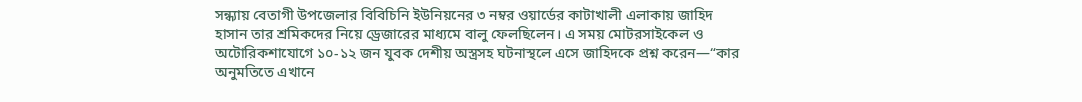সন্ধ্যায় বেতাগী উপজেলার বিবিচিনি ইউনিয়নের ৩ নম্বর ওয়ার্ডের কাটাখালী এলাকায় জাহিদ হাসান তার শ্রমিকদের নিয়ে ড্রেজারের মাধ্যমে বালু ফেলছিলেন। এ সময় মোটরসাইকেল ও অটোরিকশাযোগে ১০-১২ জন যুবক দেশীয় অস্ত্রসহ ঘটনাস্থলে এসে জাহিদকে প্রশ্ন করেন—“কার অনুমতিতে এখানে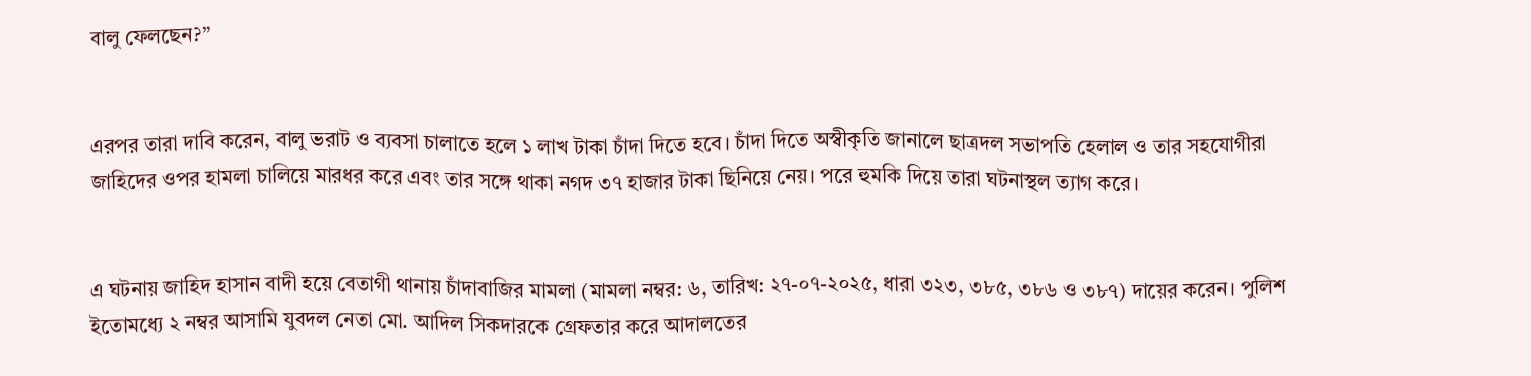বালু ফেলছেন?”


এরপর তারা দাবি করেন, বালু ভরাট ও ব্যবসা চালাতে হলে ১ লাখ টাকা চাঁদা দিতে হবে। চাঁদা দিতে অস্বীকৃতি জানালে ছাত্রদল সভাপতি হেলাল ও তার সহযোগীরা জাহিদের ওপর হামলা চালিয়ে মারধর করে এবং তার সঙ্গে থাকা নগদ ৩৭ হাজার টাকা ছিনিয়ে নেয়। পরে হুমকি দিয়ে তারা ঘটনাস্থল ত্যাগ করে।


এ ঘটনায় জাহিদ হাসান বাদী হয়ে বেতাগী থানায় চাঁদাবাজির মামলা (মামলা নম্বর: ৬, তারিখ: ২৭-০৭-২০২৫, ধারা ৩২৩, ৩৮৫, ৩৮৬ ও ৩৮৭) দায়ের করেন। পুলিশ ইতোমধ্যে ২ নম্বর আসামি যুবদল নেতা মো. আদিল সিকদারকে গ্রেফতার করে আদালতের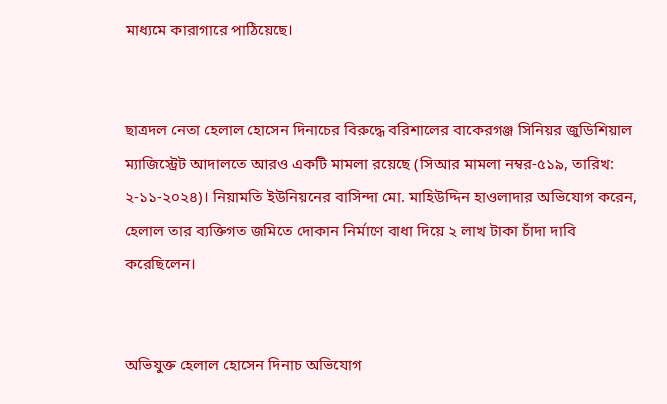মাধ্যমে কারাগারে পাঠিয়েছে।


ছাত্রদল নেতা হেলাল হোসেন দিনাচের বিরুদ্ধে বরিশালের বাকেরগঞ্জ সিনিয়র জুডিশিয়াল ম্যাজিস্ট্রেট আদালতে আরও একটি মামলা রয়েছে (সিআর মামলা নম্বর-৫১৯, তারিখ: ২-১১-২০২৪)। নিয়ামতি ইউনিয়নের বাসিন্দা মো. মাহিউদ্দিন হাওলাদার অভিযোগ করেন, হেলাল তার ব্যক্তিগত জমিতে দোকান নির্মাণে বাধা দিয়ে ২ লাখ টাকা চাঁদা দাবি করেছিলেন।


অভিযুক্ত হেলাল হোসেন দিনাচ অভিযোগ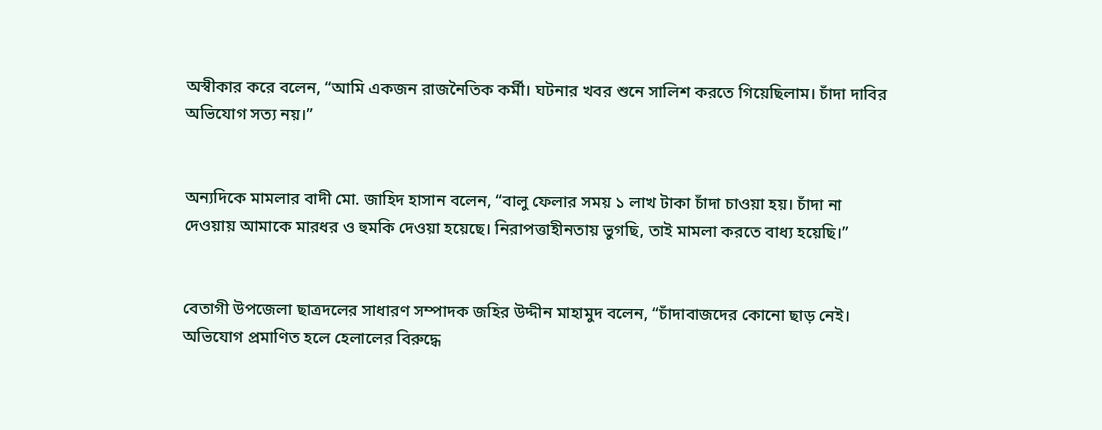অস্বীকার করে বলেন, “আমি একজন রাজনৈতিক কর্মী। ঘটনার খবর শুনে সালিশ করতে গিয়েছিলাম। চাঁদা দাবির অভিযোগ সত্য নয়।”


অন্যদিকে মামলার বাদী মো. জাহিদ হাসান বলেন, “বালু ফেলার সময় ১ লাখ টাকা চাঁদা চাওয়া হয়। চাঁদা না দেওয়ায় আমাকে মারধর ও হুমকি দেওয়া হয়েছে। নিরাপত্তাহীনতায় ভুগছি, তাই মামলা করতে বাধ্য হয়েছি।”


বেতাগী উপজেলা ছাত্রদলের সাধারণ সম্পাদক জহির উদ্দীন মাহামুদ বলেন, “চাঁদাবাজদের কোনো ছাড় নেই। অভিযোগ প্রমাণিত হলে হেলালের বিরুদ্ধে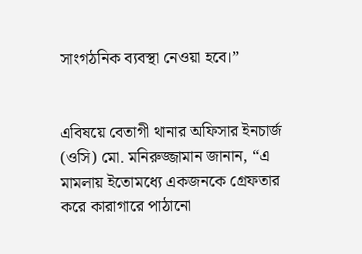সাংগঠনিক ব্যবস্থা নেওয়া হবে।”


এবিষয়ে বেতাগী থানার অফিসার ইনচার্জ (ওসি) মো. মনিরুজ্জামান জানান, “এ মামলায় ইতোমধ্যে একজনকে গ্রেফতার করে কারাগারে পাঠানো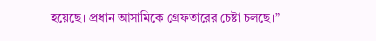হয়েছে। প্রধান আসামিকে গ্রেফতারের চেষ্টা চলছে।”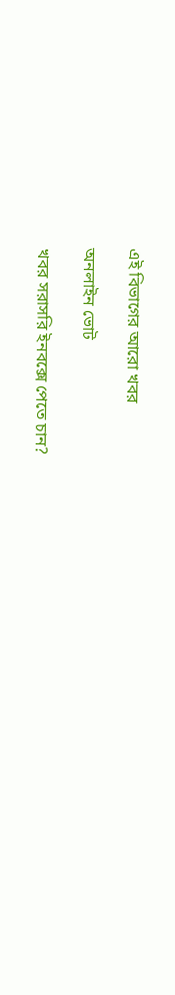এই বিভাগের আরো খবর

অনলাইন ভোট

খবর সরাসরি ইনবক্সে পেতে চান?